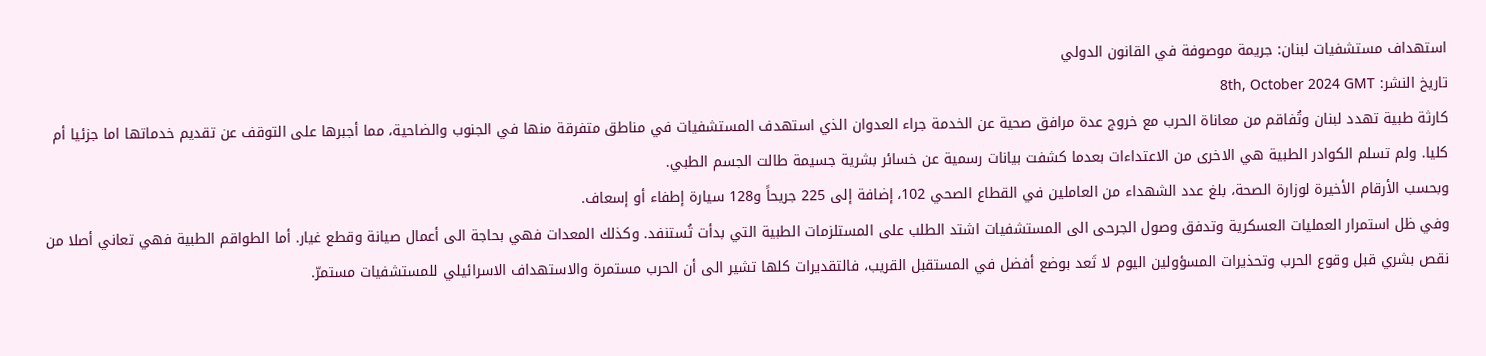استهداف مستشفيات لبنان: جريمة موصوفة في القانون الدولي
تاريخ النشر: 8th, October 2024 GMT
كارثة طبية تهدد لبنان وتُفاقم من معاناة الحرب مع خروج عدة مرافق صحية عن الخدمة جراء العدوان الذي استهدف المستشفيات في مناطق متفرقة منها في الجنوب والضاحية، مما أجبرها على التوقف عن تقديم خدماتها اما جزئيا أم كليا. ولم تسلم الكوادر الطبية هي الاخرى من الاعتداءات بعدما كشفت بيانات رسمية عن خسائر بشرية جسيمة طالت الجسم الطبي.
وبحسب الأرقام الأخيرة لوزارة الصحة، بلغ عدد الشهداء من العاملين في القطاع الصحي 102، إضافة إلى 225 جريحاً و128 سيارة إطفاء أو إسعاف.
وفي ظل استمرار العمليات العسكرية وتدفق وصول الجرحى الى المستشفيات اشتد الطلب على المستلزمات الطبية التي بدأت تُستنفد. وكذلك المعدات فهي بحاجة الى أعمال صيانة وقطع غيار. أما الطواقم الطبية فهي تعاني أصلا من نقص بشري قبل وقوع الحرب وتحذيرات المسؤولين اليوم لا تَعد بوضع أفضل في المستقبل القريب، فالتقديرات كلها تشير الى أن الحرب مستمرة والاستهداف الاسرائيلي للمستشفيات مستمرّ.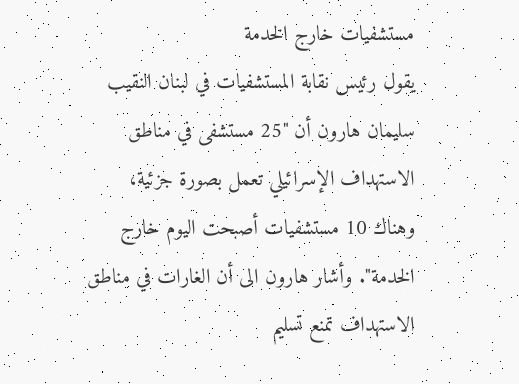مستشفيات خارج الخدمة
يقول رئيس نقابة المستشفيات في لبنان النقيب سليمان هارون أن "25 مستشفى في مناطق الاستهداف الإسرائيلي تعمل بصورة جزئية، وهناك 10 مستشفيات أصبحت اليوم خارج الخدمة". وأشار هارون الى أن الغارات في مناطق الاستهداف تمنع تسليم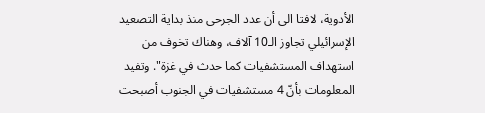الأدوية، لافتا الى أن عدد الجرحى منذ بداية التصعيد الإسرائيلي تجاوز الـ10 آلاف، وهناك تخوف من استهداف المستشفيات كما حدث في غزة". وتفيد المعلومات بأنّ 4 مستشفيات في الجنوب أصبحت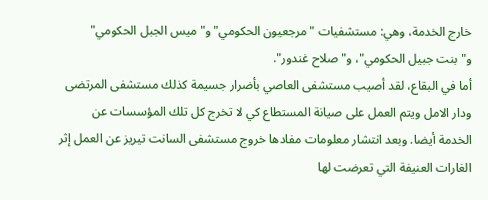خارج الخدمة، وهي: مستشفيات "مرجعيون الحكومي" و"ميس الجبل الحكومي" و"بنت جبيل الحكومي"، و"صلاح غندور".
أما في البقاع، لقد أصيب مستشفى العاصي بأضرار جسيمة كذلك مستشفى المرتضى ودار الامل ويتم العمل على صيانة المستطاع كي لا تخرج كل تلك المؤسسات عن الخدمة أيضا. وبعد انتشار معلومات مفادها خروج مستشفى السانت تيريز عن العمل إثر الغارات العنيفة التي تعرضت لها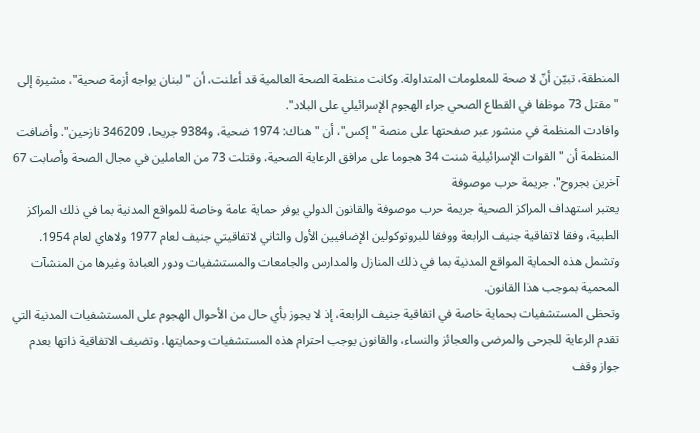المنطقة، تبيّن أنّ لا صحة للمعلومات المتداولة. وكانت منظمة الصحة العالمية قد أعلنت، أن "لبنان يواجه أزمة صحية"، مشيرة إلى "مقتل 73 موظفا في القطاع الصحي جراء الهجوم الإسرائيلي على البلاد".
وافادت المنظمة في منشور عبر صفحتها على منصة "إكس"، أن "هناك: 1974 ضحية، و9384 جريحا، 346209 نازحين". وأضافت المنظمة أن "القوات الإسرائيلية شنت 34 هجوما على مرافق الرعاية الصحية، وقتلت 73 من العاملين في مجال الصحة وأصابت 67 آخرين بجروح". جريمة حرب موصوفة
يعتبر استهداف المراكز الصحية جريمة حرب موصوفة والقانون الدولي يوفر حماية عامة وخاصة للمواقع المدنية بما في ذلك المراكز الطبية، وفقا لاتفاقية جنيف الرابعة ووفقا للبروتوكولين الإضافيين الأول والثاني لاتفاقيتي جنيف لعام 1977 ولاهاي لعام 1954. وتشمل هذه الحماية المواقع المدنية بما في ذلك المنازل والمدارس والجامعات والمستشفيات ودور العبادة وغيرها من المنشآت المحمية بموجب هذا القانون.
وتحظى المستشفيات بحماية خاصة في اتفاقية جنيف الرابعة، إذ لا يجوز بأي حال من الأحوال الهجوم على المستشفيات المدنية التي تقدم الرعاية للجرحى والمرضى والعجائز والنساء، والقانون يوجب احترام هذه المستشفيات وحمايتها. وتضيف الاتفاقية ذاتها بعدم جواز وقف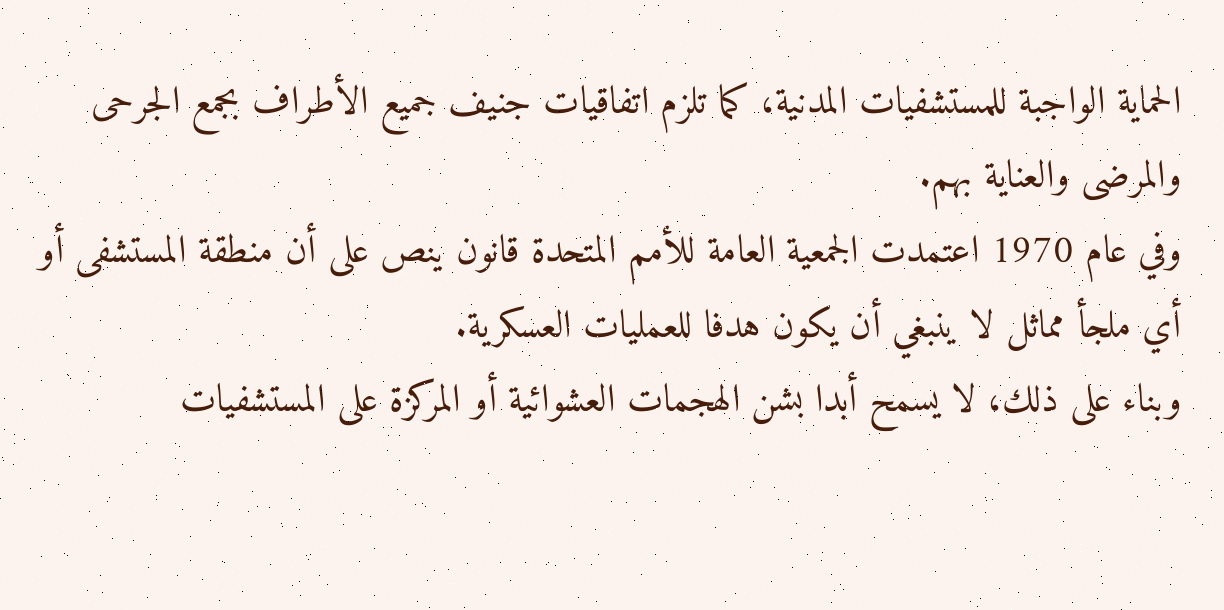الحماية الواجبة للمستشفيات المدنية، كما تلزم اتفاقيات جنيف جميع الأطراف بجمع الجرحى والمرضى والعناية بهم.
وفي عام 1970 اعتمدت الجمعية العامة للأمم المتحدة قانون ينص على أن منطقة المستشفى أو أي ملجأ مماثل لا ينبغي أن يكون هدفا للعمليات العسكرية.
وبناء على ذلك، لا يسمح أبدا بشن الهجمات العشوائية أو المركزة على المستشفيات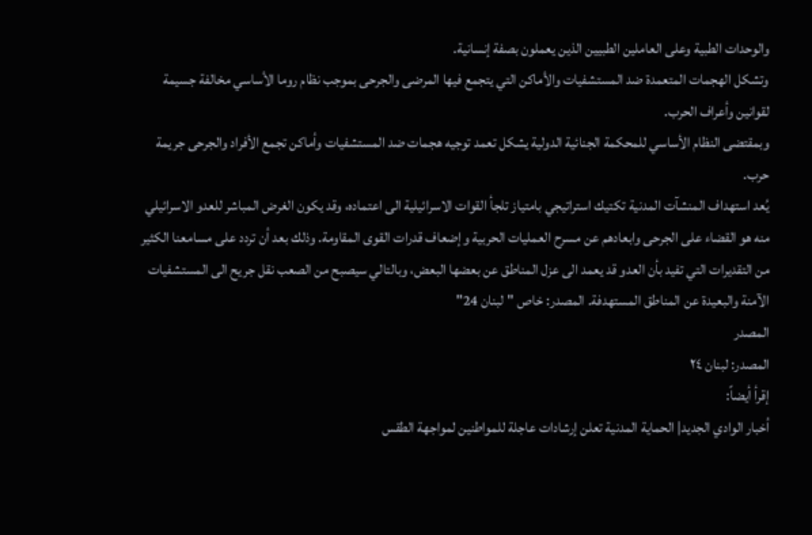والوحدات الطبية وعلى العاملين الطبيين الذين يعملون بصفة إنسانية.
وتشكل الهجمات المتعمدة ضد المستشفيات والأماكن التي يتجمع فيها المرضى والجرحى بموجب نظام روما الأساسي مخالفة جسيمة لقوانين وأعراف الحرب.
وبمقتضى النظام الأساسي للمحكمة الجنائية الدولية يشكل تعمد توجيه هجمات ضد المستشفيات وأماكن تجمع الأفراد والجرحى جريمة حرب.
يُعد استهداف المنشآت المدنية تكتيك استراتيجي بامتياز تلجأ القوات الاسرائيلية الى اعتماده، وقد يكون الغرض المباشر للعدو الاسرائيلي منه هو القضاء على الجرحى وابعادهم عن مسرح العمليات الحربية وإضعاف قدرات القوى المقاومة. وذلك بعد أن تردد على مسامعنا الكثير من التقديرات التي تفيد بأن العدو قد يعمد الى عزل المناطق عن بعضها البعض، وبالتالي سيصبح من الصعب نقل جريح الى المستشفيات الآمنة والبعيدة عن المناطق المستهدفة. المصدر: خاص "لبنان 24"
المصدر
المصدر: لبنان ٢٤
إقرأ أيضاً:
أخبار الوادي الجديد| الحماية المدنية تعلن إرشادات عاجلة للمواطنين لمواجهة الطقس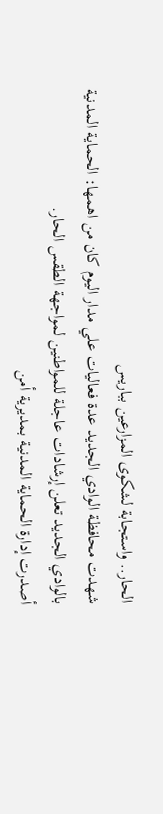الحار.. واستجابة لشكوى المزارعين بباريس
شهدت محافظة الوادي الجديد عدة فعاليات علي مدار اليوم كان من اهمها: الحماية المدنية بالوادي الجديد تعلن إرشادات عاجلة للمواطنين لمواجهة الطقس الحار.
أصدرت إدارة الحماية المدنية بمديرية أمن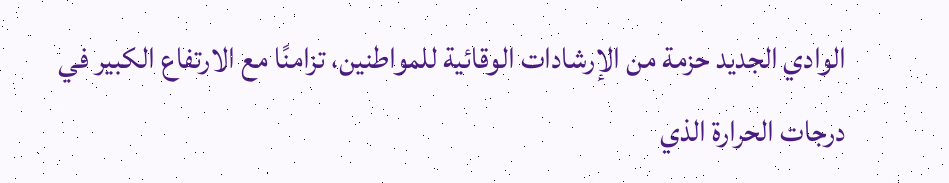الوادي الجديد حزمة من الإرشادات الوقائية للمواطنين، تزامنًا مع الارتفاع الكبير في درجات الحرارة الذي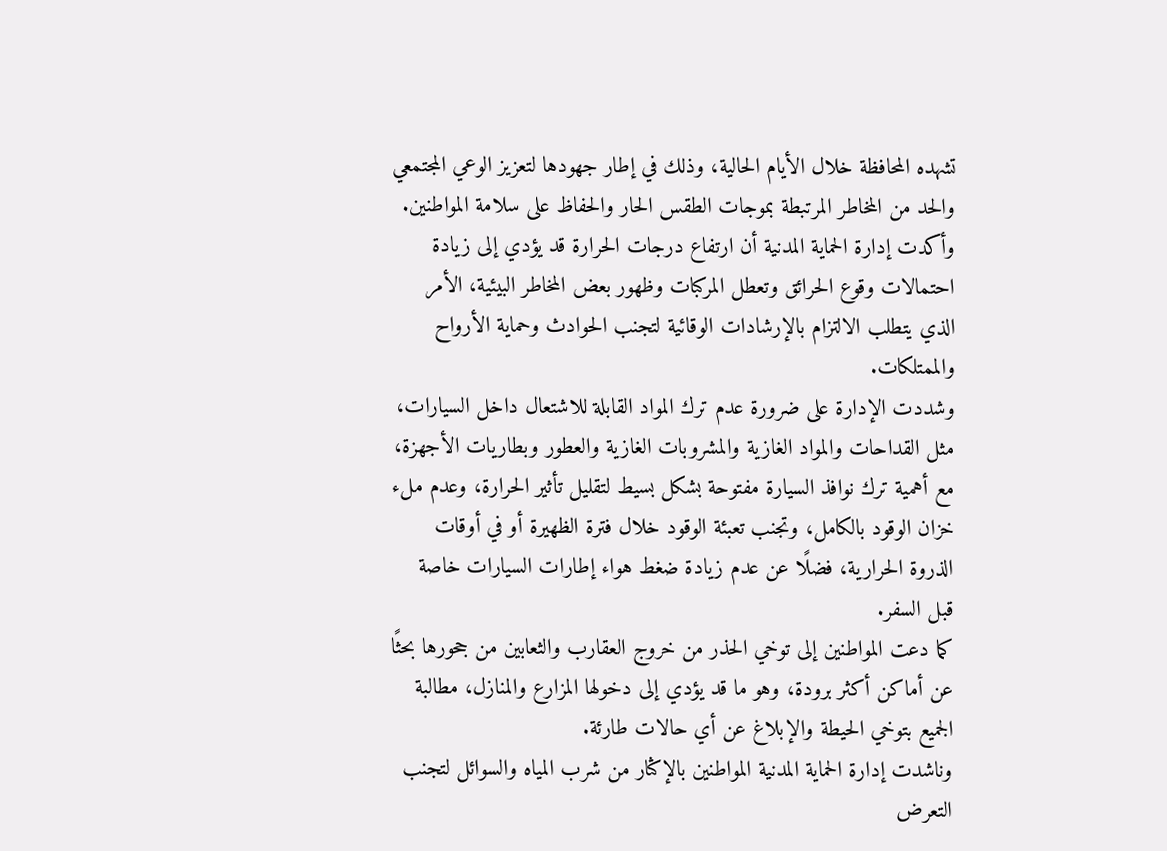تشهده المحافظة خلال الأيام الحالية، وذلك في إطار جهودها لتعزيز الوعي المجتمعي والحد من المخاطر المرتبطة بموجات الطقس الحار والحفاظ على سلامة المواطنين.
وأكدت إدارة الحماية المدنية أن ارتفاع درجات الحرارة قد يؤدي إلى زيادة احتمالات وقوع الحرائق وتعطل المركبات وظهور بعض المخاطر البيئية، الأمر الذي يتطلب الالتزام بالإرشادات الوقائية لتجنب الحوادث وحماية الأرواح والممتلكات.
وشددت الإدارة على ضرورة عدم ترك المواد القابلة للاشتعال داخل السيارات، مثل القداحات والمواد الغازية والمشروبات الغازية والعطور وبطاريات الأجهزة، مع أهمية ترك نوافذ السيارة مفتوحة بشكل بسيط لتقليل تأثير الحرارة، وعدم ملء خزان الوقود بالكامل، وتجنب تعبئة الوقود خلال فترة الظهيرة أو في أوقات الذروة الحرارية، فضلًا عن عدم زيادة ضغط هواء إطارات السيارات خاصة قبل السفر.
كما دعت المواطنين إلى توخي الحذر من خروج العقارب والثعابين من جحورها بحثًا عن أماكن أكثر برودة، وهو ما قد يؤدي إلى دخولها المزارع والمنازل، مطالبة الجميع بتوخي الحيطة والإبلاغ عن أي حالات طارئة.
وناشدت إدارة الحماية المدنية المواطنين بالإكثار من شرب المياه والسوائل لتجنب التعرض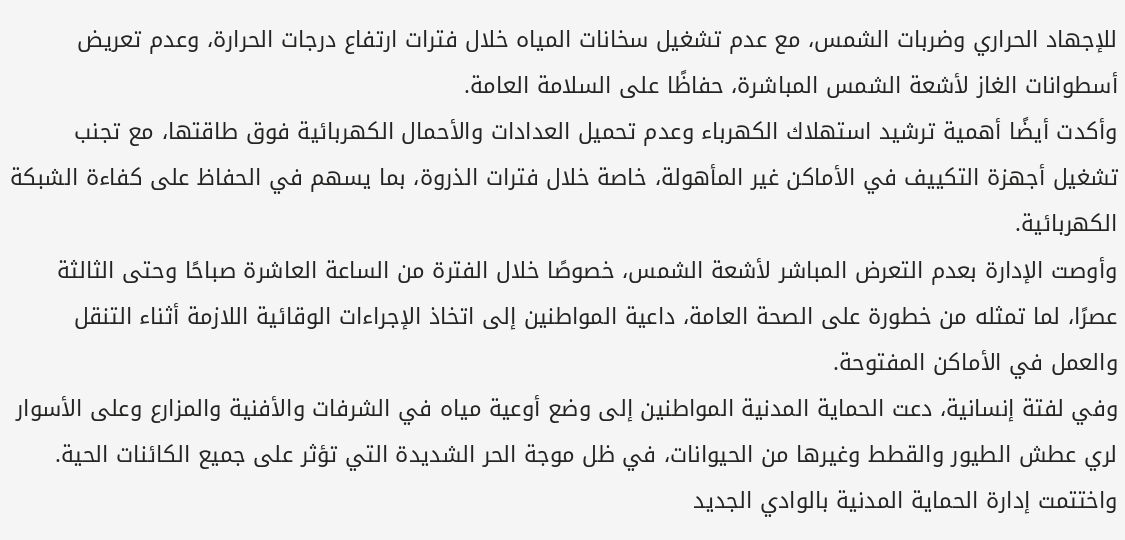للإجهاد الحراري وضربات الشمس، مع عدم تشغيل سخانات المياه خلال فترات ارتفاع درجات الحرارة، وعدم تعريض أسطوانات الغاز لأشعة الشمس المباشرة، حفاظًا على السلامة العامة.
وأكدت أيضًا أهمية ترشيد استهلاك الكهرباء وعدم تحميل العدادات والأحمال الكهربائية فوق طاقتها، مع تجنب تشغيل أجهزة التكييف في الأماكن غير المأهولة، خاصة خلال فترات الذروة، بما يسهم في الحفاظ على كفاءة الشبكة الكهربائية.
وأوصت الإدارة بعدم التعرض المباشر لأشعة الشمس، خصوصًا خلال الفترة من الساعة العاشرة صباحًا وحتى الثالثة عصرًا، لما تمثله من خطورة على الصحة العامة، داعية المواطنين إلى اتخاذ الإجراءات الوقائية اللازمة أثناء التنقل والعمل في الأماكن المفتوحة.
وفي لفتة إنسانية، دعت الحماية المدنية المواطنين إلى وضع أوعية مياه في الشرفات والأفنية والمزارع وعلى الأسوار لري عطش الطيور والقطط وغيرها من الحيوانات، في ظل موجة الحر الشديدة التي تؤثر على جميع الكائنات الحية.
واختتمت إدارة الحماية المدنية بالوادي الجديد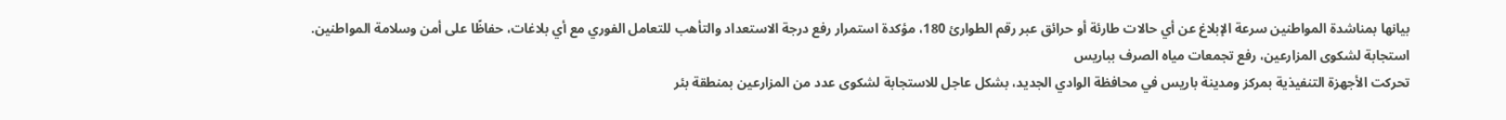بيانها بمناشدة المواطنين سرعة الإبلاغ عن أي حالات طارئة أو حرائق عبر رقم الطوارئ 180، مؤكدة استمرار رفع درجة الاستعداد والتأهب للتعامل الفوري مع أي بلاغات، حفاظًا على أمن وسلامة المواطنين.
استجابة لشكوى المزارعين، رفع تجمعات مياه الصرف بباريس
تحركت الأجهزة التنفيذية بمركز ومدينة باريس في محافظة الوادي الجديد، بشكل عاجل للاستجابة لشكوى عدد من المزارعين بمنطقة بئر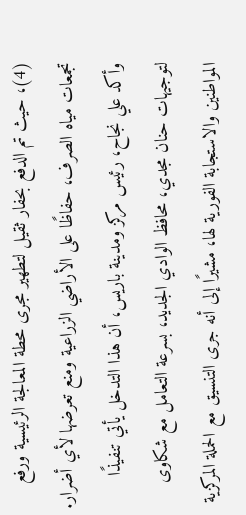(4)، حيث تم الدفع بحفار ثقيل لتطهير مجرى محطة المعالجة الرئيسية ورفع تجمعات مياه الصرف، حفاظًا على الأراضي الزراعية ومنع تعرضها لأي أضرار.
وأكد علي نجاح، رئيس مركز ومدينة باريس، أن هذا التدخل يأتي تنفيذًا لتوجيهات حنان مجدي، محافظ الوادي الجديد، بسرعة التعامل مع شكاوى المواطنين والاستجابة الفورية لها، مشيرًا إلى أنه جرى التنسيق مع الحملة المركزية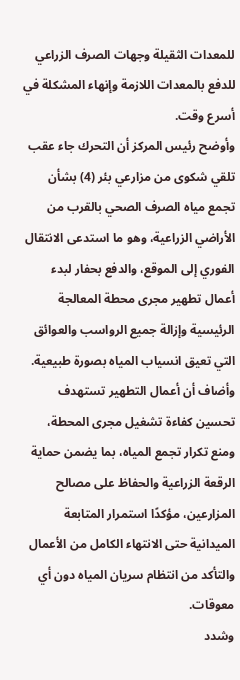للمعدات الثقيلة وجهات الصرف الزراعي للدفع بالمعدات اللازمة وإنهاء المشكلة في أسرع وقت.
وأوضح رئيس المركز أن التحرك جاء عقب تلقي شكوى من مزارعي بئر (4) بشأن تجمع مياه الصرف الصحي بالقرب من الأراضي الزراعية، وهو ما استدعى الانتقال الفوري إلى الموقع، والدفع بحفار لبدء أعمال تطهير مجرى محطة المعالجة الرئيسية وإزالة جميع الرواسب والعوائق التي تعيق انسياب المياه بصورة طبيعية.
وأضاف أن أعمال التطهير تستهدف تحسين كفاءة تشغيل مجرى المحطة، ومنع تكرار تجمع المياه، بما يضمن حماية الرقعة الزراعية والحفاظ على مصالح المزارعين، مؤكدًا استمرار المتابعة الميدانية حتى الانتهاء الكامل من الأعمال والتأكد من انتظام سريان المياه دون أي معوقات.
وشدد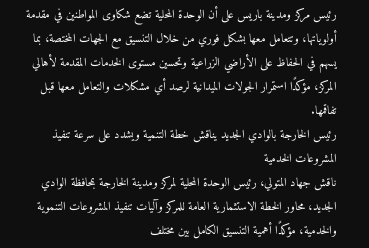رئيس مركز ومدينة باريس على أن الوحدة المحلية تضع شكاوى المواطنين في مقدمة أولوياتها، وتتعامل معها بشكل فوري من خلال التنسيق مع الجهات المختصة، بما يسهم في الحفاظ على الأراضي الزراعية وتحسين مستوى الخدمات المقدمة لأهالي المركز، مؤكدًا استمرار الجولات الميدانية لرصد أي مشكلات والتعامل معها قبل تفاقمها.
رئيس الخارجة بالوادي الجديد يناقش خطة التنمية ويشدد على سرعة تنفيذ المشروعات الخدمية
ناقش جهاد المتولي، رئيس الوحدة المحلية لمركز ومدينة الخارجة بمحافظة الوادي الجديد، محاور الخطة الاستثمارية العامة للمركز وآليات تنفيذ المشروعات التنموية والخدمية، مؤكدًا أهمية التنسيق الكامل بين مختلف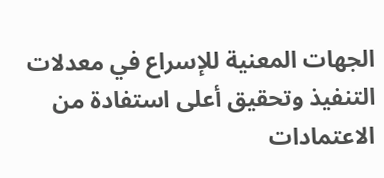الجهات المعنية للإسراع في معدلات التنفيذ وتحقيق أعلى استفادة من الاعتمادات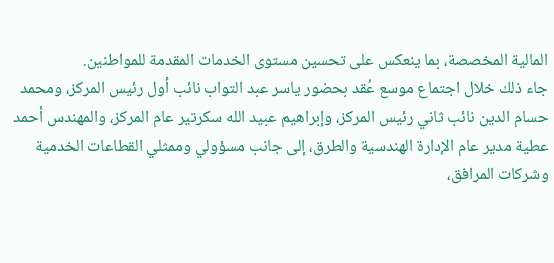المالية المخصصة، بما ينعكس على تحسين مستوى الخدمات المقدمة للمواطنين.
جاء ذلك خلال اجتماع موسع عُقد بحضور ياسر عبد التواب نائب أول رئيس المركز، ومحمد حسام الدين نائب ثاني رئيس المركز، وإبراهيم عبيد الله سكرتير عام المركز، والمهندس أحمد عطية مدير عام الإدارة الهندسية والطرق، إلى جانب مسؤولي وممثلي القطاعات الخدمية وشركات المرافق،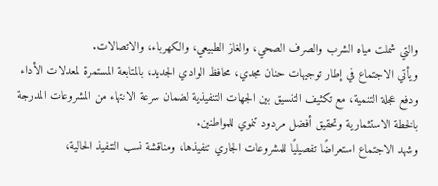والتي شملت مياه الشرب والصرف الصحي، والغاز الطبيعي، والكهرباء، والاتصالات.
ويأتي الاجتماع في إطار توجيهات حنان مجدي، محافظ الوادي الجديد، بالمتابعة المستمرة لمعدلات الأداء ودفع عجلة التنمية، مع تكثيف التنسيق بين الجهات التنفيذية لضمان سرعة الانتهاء من المشروعات المدرجة بالخطة الاستثمارية وتحقيق أفضل مردود تنموي للمواطنين.
وشهد الاجتماع استعراضًا تفصيليًا للمشروعات الجاري تنفيذها، ومناقشة نسب التنفيذ الحالية،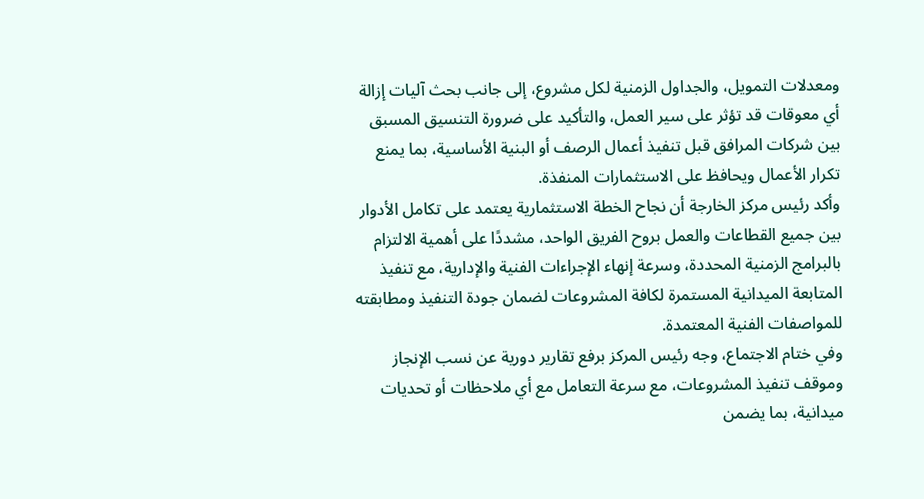ومعدلات التمويل، والجداول الزمنية لكل مشروع، إلى جانب بحث آليات إزالة أي معوقات قد تؤثر على سير العمل، والتأكيد على ضرورة التنسيق المسبق بين شركات المرافق قبل تنفيذ أعمال الرصف أو البنية الأساسية، بما يمنع تكرار الأعمال ويحافظ على الاستثمارات المنفذة.
وأكد رئيس مركز الخارجة أن نجاح الخطة الاستثمارية يعتمد على تكامل الأدوار بين جميع القطاعات والعمل بروح الفريق الواحد، مشددًا على أهمية الالتزام بالبرامج الزمنية المحددة، وسرعة إنهاء الإجراءات الفنية والإدارية، مع تنفيذ المتابعة الميدانية المستمرة لكافة المشروعات لضمان جودة التنفيذ ومطابقته للمواصفات الفنية المعتمدة.
وفي ختام الاجتماع، وجه رئيس المركز برفع تقارير دورية عن نسب الإنجاز وموقف تنفيذ المشروعات، مع سرعة التعامل مع أي ملاحظات أو تحديات ميدانية، بما يضمن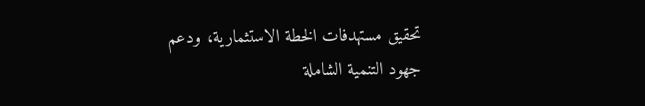تحقيق مستهدفات الخطة الاستثمارية، ودعم جهود التنمية الشاملة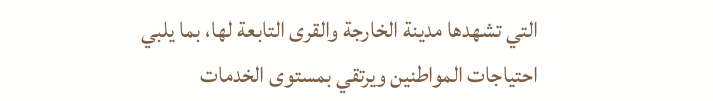التي تشهدها مدينة الخارجة والقرى التابعة لها، بما يلبي احتياجات المواطنين ويرتقي بمستوى الخدمات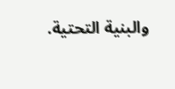والبنية التحتية.